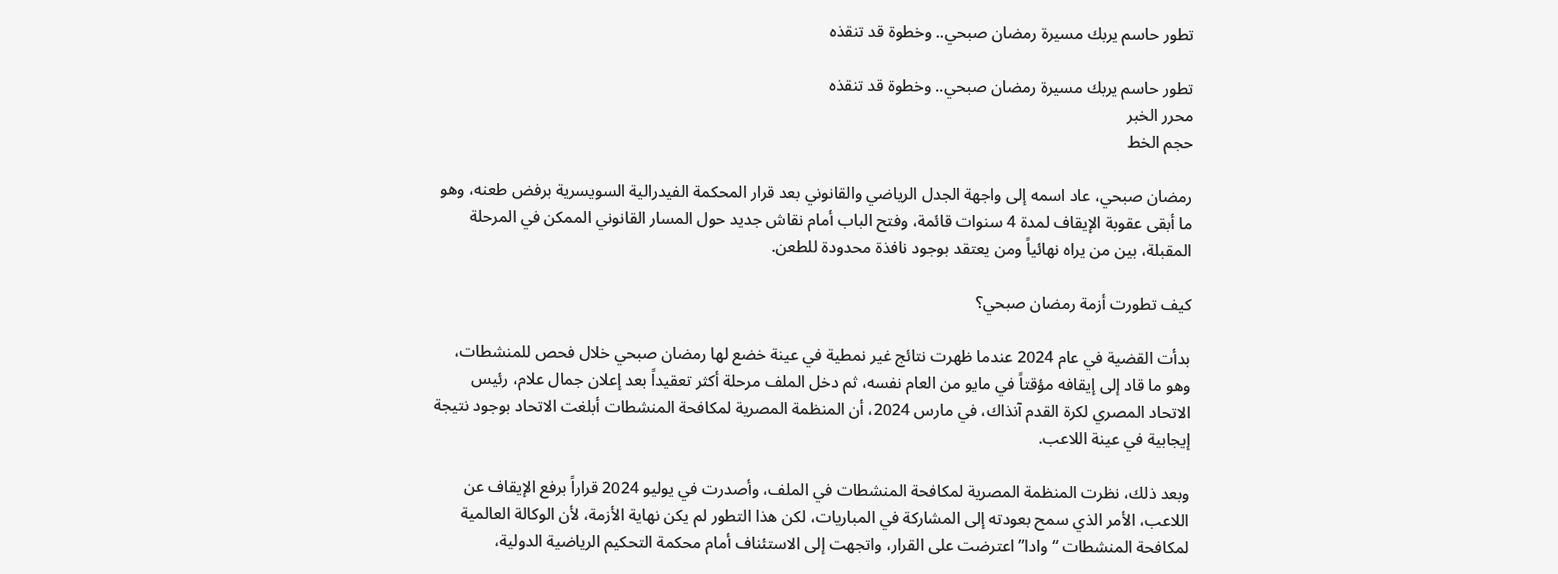تطور حاسم يربك مسيرة رمضان صبحي.. وخطوة قد تنقذه

تطور حاسم يربك مسيرة رمضان صبحي.. وخطوة قد تنقذه
محرر الخبر
حجم الخط

رمضان صبحي، عاد اسمه إلى واجهة الجدل الرياضي والقانوني بعد قرار المحكمة الفيدرالية السويسرية برفض طعنه، وهو ما أبقى عقوبة الإيقاف لمدة 4 سنوات قائمة، وفتح الباب أمام نقاش جديد حول المسار القانوني الممكن في المرحلة المقبلة، بين من يراه نهائياً ومن يعتقد بوجود نافذة محدودة للطعن.

كيف تطورت أزمة رمضان صبحي؟

بدأت القضية في عام 2024 عندما ظهرت نتائج غير نمطية في عينة خضع لها رمضان صبحي خلال فحص للمنشطات، وهو ما قاد إلى إيقافه مؤقتاً في مايو من العام نفسه، ثم دخل الملف مرحلة أكثر تعقيداً بعد إعلان جمال علام، رئيس الاتحاد المصري لكرة القدم آنذاك، في مارس 2024، أن المنظمة المصرية لمكافحة المنشطات أبلغت الاتحاد بوجود نتيجة إيجابية في عينة اللاعب.

وبعد ذلك، نظرت المنظمة المصرية لمكافحة المنشطات في الملف، وأصدرت في يوليو 2024 قراراً برفع الإيقاف عن اللاعب، الأمر الذي سمح بعودته إلى المشاركة في المباريات، لكن هذا التطور لم يكن نهاية الأزمة، لأن الوكالة العالمية لمكافحة المنشطات “وادا” اعترضت على القرار، واتجهت إلى الاستئناف أمام محكمة التحكيم الرياضية الدولية،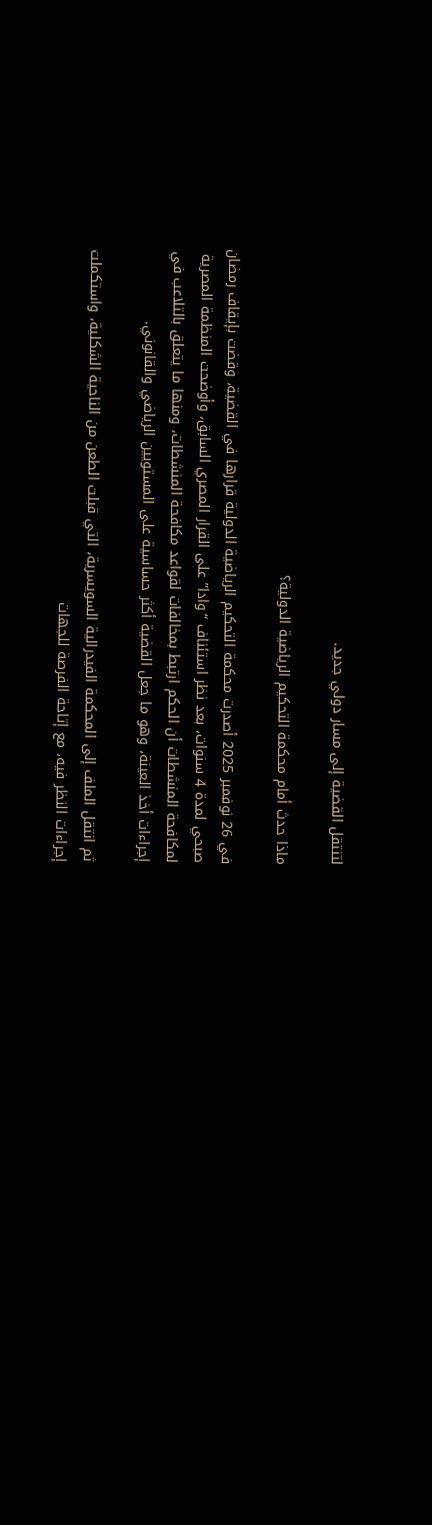لتنتقل القضية إلى مسار دولي جديد.

ماذا حدث أمام محكمة التحكيم الرياضية الدولية؟

في 26 نوفمبر 2025 أصدرت محكمة التحكيم الرياضية الدولية قرارها في القضية، وقضت بإيقاف رمضان صبحي لمدة 4 سنوات، بعد نظر استئناف “وادا” على القرار المصري السابق، وأوضحت المنظمة المصرية لمكافحة المنشطات أن الحكم ارتبط بمخالفات لقواعد مكافحة المنشطات، ومنها ما يتعلق بالتلاعب في إجراءات أخذ العينة، وهو ما جعل القضية أكثر حساسية على المستويين الرياضي والقانوني.

ثم انتقل الملف إلى المحكمة الفيدرالية السويسرية، التي قبلت الطعن من الناحية الشكلية، واستكملت إجراءات النظر فيه، مع إتاحة الفرصة للجهات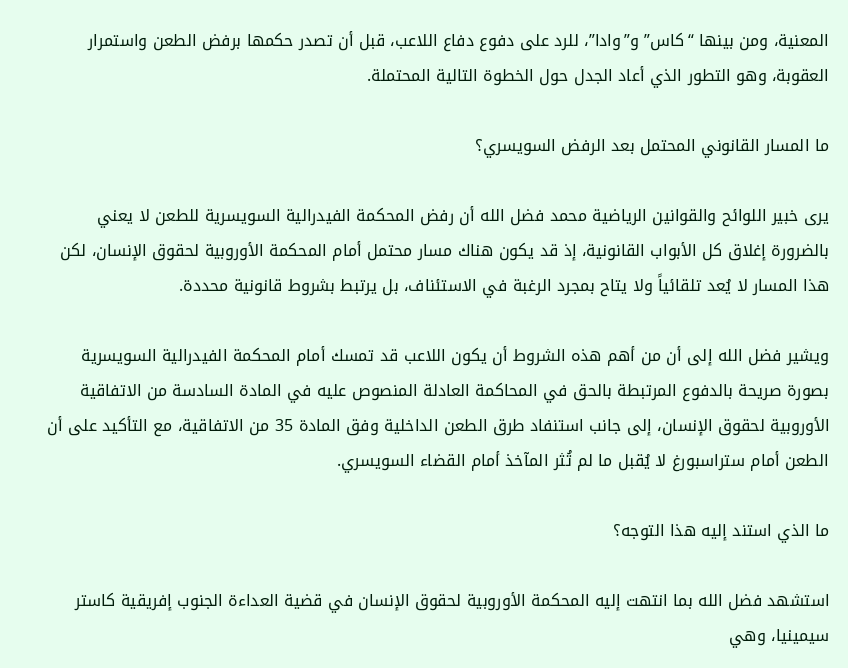المعنية، ومن بينها “كاس” و”وادا”، للرد على دفوع دفاع اللاعب، قبل أن تصدر حكمها برفض الطعن واستمرار العقوبة، وهو التطور الذي أعاد الجدل حول الخطوة التالية المحتملة.

ما المسار القانوني المحتمل بعد الرفض السويسري؟

يرى خبير اللوائح والقوانين الرياضية محمد فضل الله أن رفض المحكمة الفيدرالية السويسرية للطعن لا يعني بالضرورة إغلاق كل الأبواب القانونية، إذ قد يكون هناك مسار محتمل أمام المحكمة الأوروبية لحقوق الإنسان، لكن هذا المسار لا يُعد تلقائياً ولا يتاح بمجرد الرغبة في الاستئناف، بل يرتبط بشروط قانونية محددة.

ويشير فضل الله إلى أن من أهم هذه الشروط أن يكون اللاعب قد تمسك أمام المحكمة الفيدرالية السويسرية بصورة صريحة بالدفوع المرتبطة بالحق في المحاكمة العادلة المنصوص عليه في المادة السادسة من الاتفاقية الأوروبية لحقوق الإنسان، إلى جانب استنفاد طرق الطعن الداخلية وفق المادة 35 من الاتفاقية، مع التأكيد على أن الطعن أمام ستراسبورغ لا يُقبل ما لم تُثر المآخذ أمام القضاء السويسري.

ما الذي استند إليه هذا التوجه؟

استشهد فضل الله بما انتهت إليه المحكمة الأوروبية لحقوق الإنسان في قضية العداءة الجنوب إفريقية كاستر سيمينيا، وهي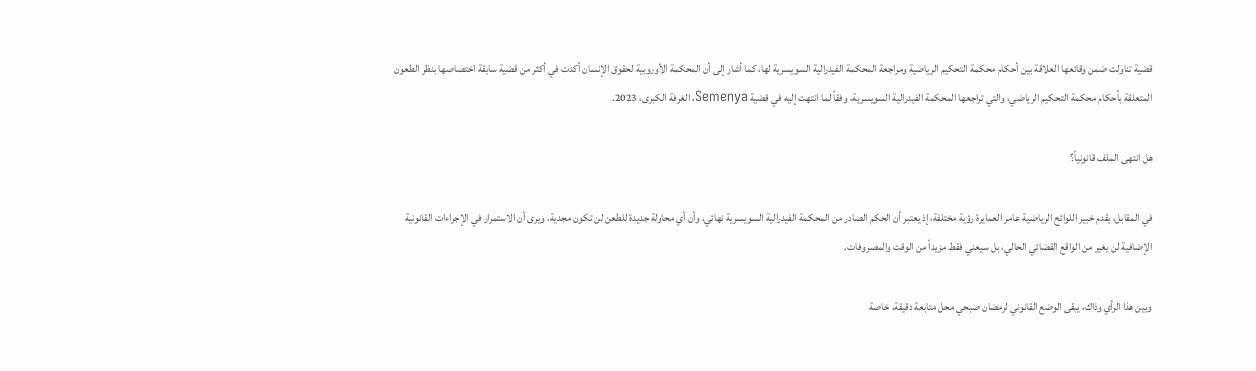قضية تناولت ضمن وقائعها العلاقة بين أحكام محكمة التحكيم الرياضية ومراجعة المحكمة الفيدرالية السويسرية لها، كما أشار إلى أن المحكمة الأوروبية لحقوق الإنسان أكدت في أكثر من قضية سابقة اختصاصها بنظر الطعون المتعلقة بأحكام محكمة التحكيم الرياضي، والتي تراجعها المحكمة الفيدرالية السويسرية، وفقاً لما انتهت إليه في قضية Semenya، الغرفة الكبرى، 2023.

هل انتهى الملف قانونياً؟

في المقابل، يقدم خبير اللوائح الرياضية عامر العمايرة رؤية مختلفة، إذ يعتبر أن الحكم الصادر من المحكمة الفيدرالية السويسرية نهائي، وأن أي محاولة جديدة للطعن لن تكون مجدية، ويرى أن الاستمرار في الإجراءات القانونية الإضافية لن يغير من الواقع القضائي الحالي، بل سيعني فقط مزيداً من الوقت والمصروفات.

وبين هذا الرأي وذاك، يبقى الوضع القانوني لرمضان صبحي محل متابعة دقيقة، خاصة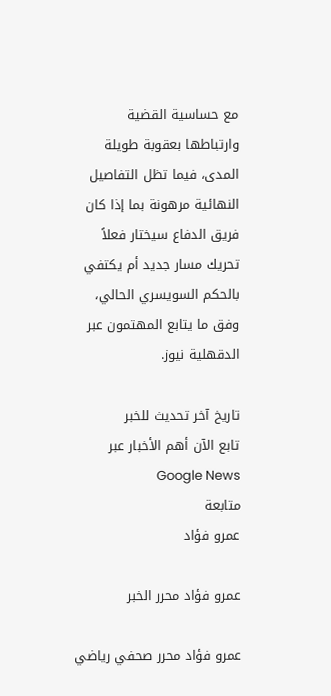مع حساسية القضية وارتباطها بعقوبة طويلة المدى، فيما تظل التفاصيل النهائية مرهونة بما إذا كان فريق الدفاع سيختار فعلاً تحريك مسار جديد أم يكتفي بالحكم السويسري الحالي، وفق ما يتابع المهتمون عبر الدقهلية نيوز.

تاريخ آخر تحديث للخبر
تابع الآن أهم الأخبار عبر Google News
متابعة
عمرو فؤاد

عمرو فؤاد محرر الخبر

عمرو فؤاد محرر صحفي رياضي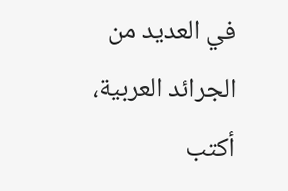في العديد من الجرائد العربية، أكتب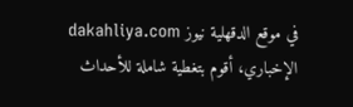في موقع الدقهلية نيوز dakahliya.com الإخباري، أقوم بتغطية شاملة للأحداث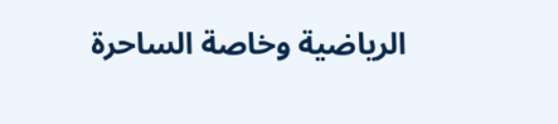الرياضية وخاصة الساحرة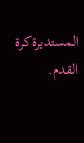المستديرةكرة القدم.